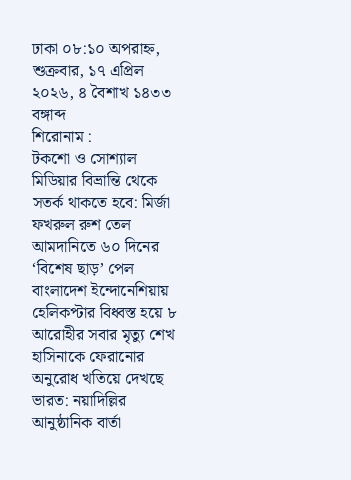ঢাকা ০৮:১০ অপরাহ্ন, শুক্রবার, ১৭ এপ্রিল ২০২৬, ৪ বৈশাখ ১৪৩৩ বঙ্গাব্দ
শিরোনাম :
টকশো ও সোশ্যাল মিডিয়ার বিভ্রান্তি থেকে সতর্ক থাকতে হবে: মির্জা ফখরুল রুশ তেল আমদানিতে ৬০ দিনের ‘বিশেষ ছাড়’ পেল বাংলাদেশ ইন্দোনেশিয়ায় হেলিকপ্টার বিধ্বস্ত হয়ে ৮ আরোহীর সবার মৃত্যু শেখ হাসিনাকে ফেরানোর অনুরোধ খতিয়ে দেখছে ভারত: নয়াদিল্লির আনুষ্ঠানিক বার্তা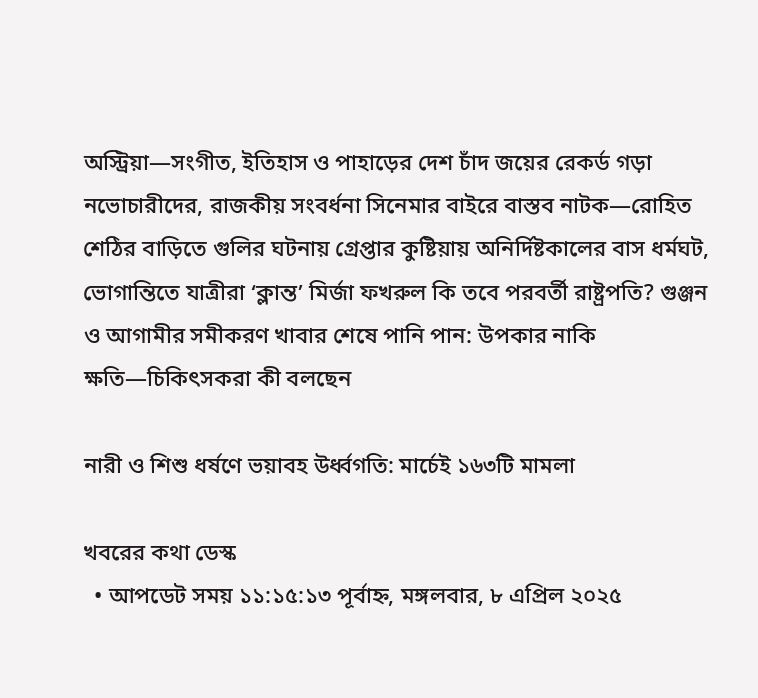অস্ট্রিয়া—সংগীত, ইতিহাস ও পাহাড়ের দেশ চাঁদ জয়ের রেকর্ড গড়া নভোচারীদের, রাজকীয় সংবর্ধনা সিনেমার বাইরে বাস্তব নাটক—রোহিত শেঠির বাড়িতে গুলির ঘটনায় গ্রেপ্তার কুষ্টিয়ায় অনির্দিষ্টকালের বাস ধর্মঘট, ভোগান্তিতে যাত্রীরা ‘ক্লান্ত’ মির্জা ফখরুল কি তবে পরবর্তী রাষ্ট্রপতি? গুঞ্জন ও আগামীর সমীকরণ খাবার শেষে পানি পান: উপকার নাকি ক্ষতি—চিকিৎসকরা কী বলছেন

নারী ও শিশু ধর্ষণে ভয়াবহ উর্ধ্বগতি: মার্চেই ১৬৩টি মামলা

খবরের কথা ডেস্ক
  • আপডেট সময় ১১:১৫:১৩ পূর্বাহ্ন, মঙ্গলবার, ৮ এপ্রিল ২০২৫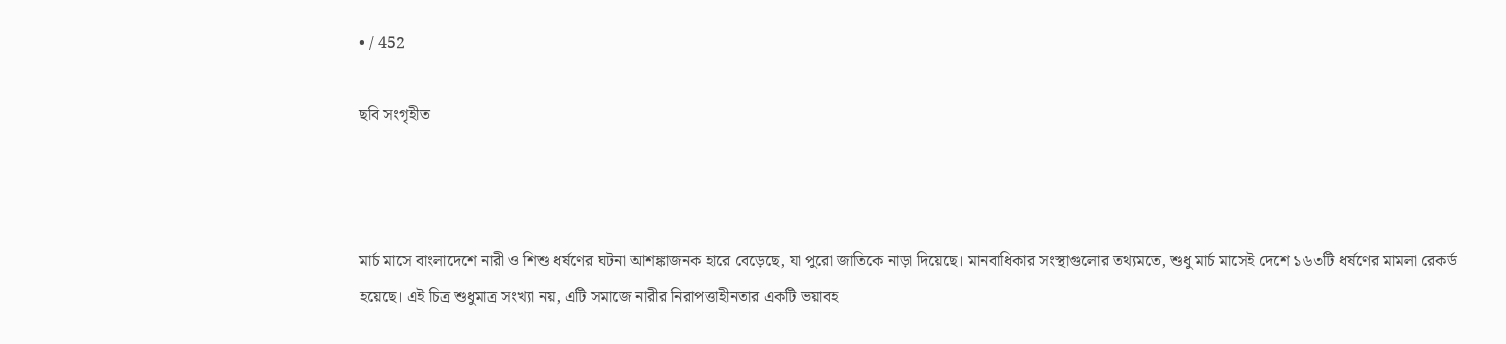• / 452

ছবি সংগৃহীত



মার্চ মাসে বাংলাদেশে নারী ও শিশু ধর্ষণের ঘটনা আশঙ্কাজনক হারে বেড়েছে, যা পুরো জাতিকে নাড়া দিয়েছে। মানবাধিকার সংস্থাগুলোর তথ্যমতে, শুধু মার্চ মাসেই দেশে ১৬৩টি ধর্ষণের মামলা রেকর্ড হয়েছে। এই চিত্র শুধুমাত্র সংখ্যা নয়, এটি সমাজে নারীর নিরাপত্তাহীনতার একটি ভয়াবহ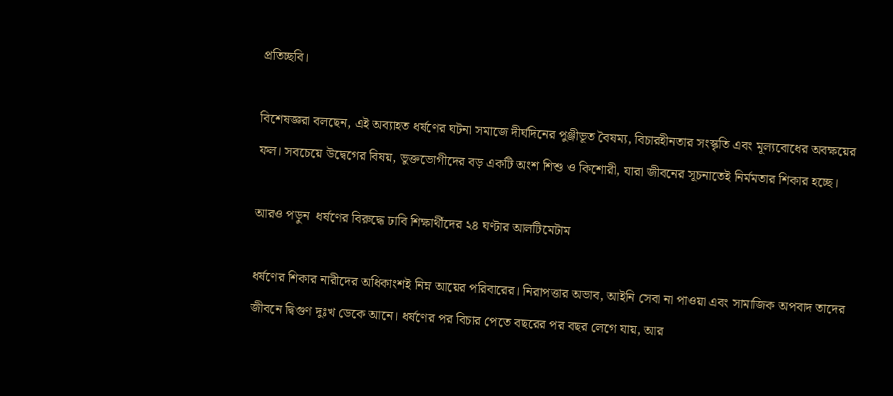প্রতিচ্ছবি।

বিশেষজ্ঞরা বলছেন, এই অব্যাহত ধর্ষণের ঘটনা সমাজে দীর্ঘদিনের পুঞ্জীভূত বৈষম্য, বিচারহীনতার সংস্কৃতি এবং মূল্যবোধের অবক্ষয়ের ফল। সবচেয়ে উদ্বেগের বিষয়, ভুক্তভোগীদের বড় একটি অংশ শিশু ও কিশোরী, যারা জীবনের সূচনাতেই নির্মমতার শিকার হচ্ছে।

আরও পড়ুন  ধর্ষণের বিরুদ্ধে ঢাবি শিক্ষার্থীদের ২৪ ঘণ্টার আলটিমেটাম

ধর্ষণের শিকার নারীদের অধিকাংশই নিম্ন আয়ের পরিবারের। নিরাপত্তার অভাব, আইনি সেবা না পাওয়া এবং সামাজিক অপবাদ তাদের জীবনে দ্বিগুণ দুঃখ ডেকে আনে। ধর্ষণের পর বিচার পেতে বছরের পর বছর লেগে যায়, আর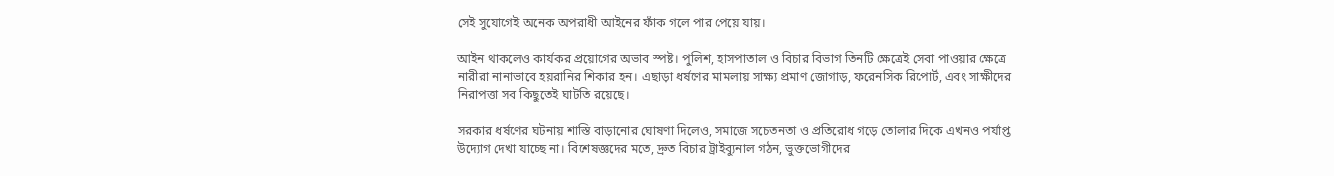সেই সুযোগেই অনেক অপরাধী আইনের ফাঁক গলে পার পেয়ে যায়।

আইন থাকলেও কার্যকর প্রয়োগের অভাব স্পষ্ট। পুলিশ, হাসপাতাল ও বিচার বিভাগ তিনটি ক্ষেত্রেই সেবা পাওয়ার ক্ষেত্রে নারীরা নানাভাবে হয়রানির শিকার হন। এছাড়া ধর্ষণের মামলায় সাক্ষ্য প্রমাণ জোগাড়, ফরেনসিক রিপোর্ট, এবং সাক্ষীদের নিরাপত্তা সব কিছুতেই ঘাটতি রয়েছে।

সরকার ধর্ষণের ঘটনায় শাস্তি বাড়ানোর ঘোষণা দিলেও, সমাজে সচেতনতা ও প্রতিরোধ গড়ে তোলার দিকে এখনও পর্যাপ্ত উদ্যোগ দেখা যাচ্ছে না। বিশেষজ্ঞদের মতে, দ্রুত বিচার ট্রাইব্যুনাল গঠন, ভুক্তভোগীদের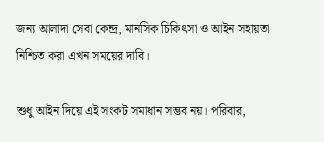জন্য আলাদা সেবা কেন্দ্র, মানসিক চিকিৎসা ও আইন সহায়তা নিশ্চিত করা এখন সময়ের দাবি।

শুধু আইন দিয়ে এই সংকট সমাধান সম্ভব নয়। পরিবার,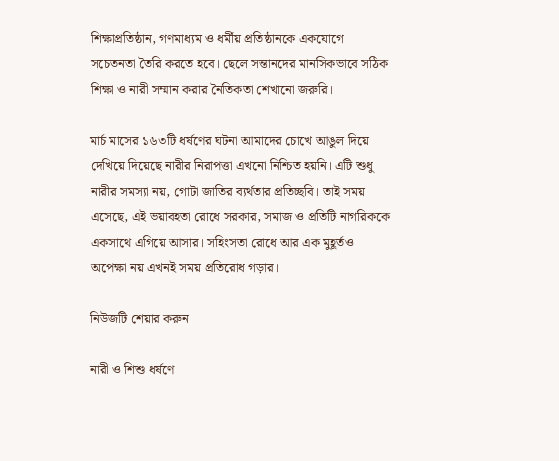শিক্ষাপ্রতিষ্ঠান, গণমাধ্যম ও ধর্মীয় প্রতিষ্ঠানকে একযোগে সচেতনতা তৈরি করতে হবে। ছেলে সন্তানদের মানসিকভাবে সঠিক শিক্ষা ও নারী সম্মান করার নৈতিকতা শেখানো জরুরি।

মার্চ মাসের ১৬৩টি ধর্ষণের ঘটনা আমাদের চোখে আঙুল দিয়ে দেখিয়ে দিয়েছে নারীর নিরাপত্তা এখনো নিশ্চিত হয়নি। এটি শুধু নারীর সমস্যা নয়, গোটা জাতির ব্যর্থতার প্রতিচ্ছবি। তাই সময় এসেছে, এই ভয়াবহতা রোধে সরকার, সমাজ ও প্রতিটি নাগরিককে একসাথে এগিয়ে আসার। সহিংসতা রোধে আর এক মুহূর্তও অপেক্ষা নয় এখনই সময় প্রতিরোধ গড়ার।

নিউজটি শেয়ার করুন

নারী ও শিশু ধর্ষণে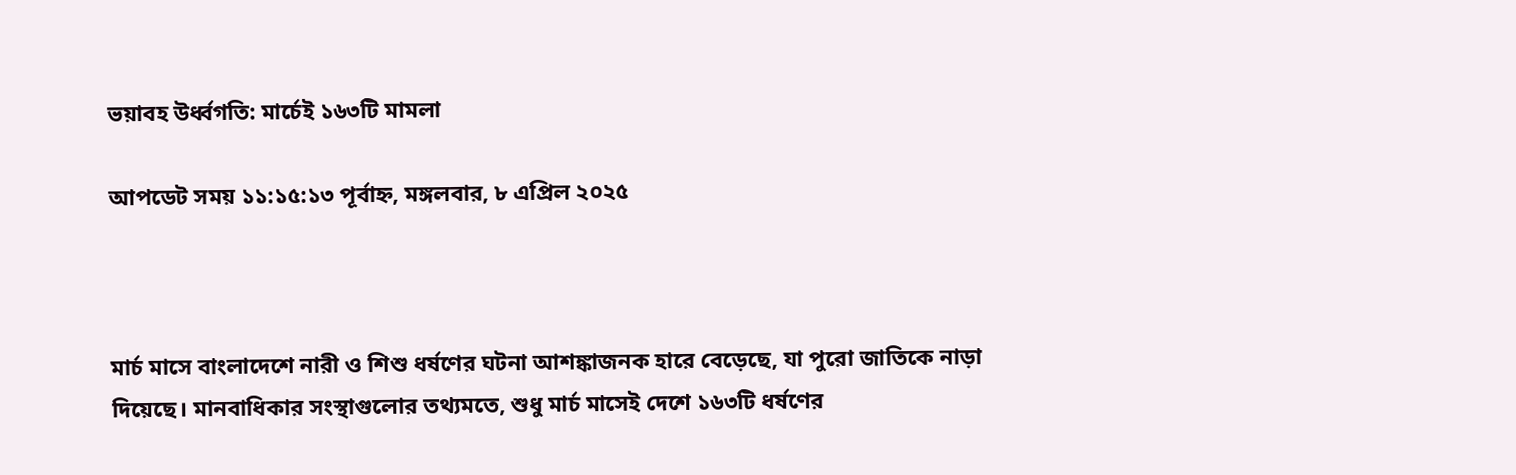ভয়াবহ উর্ধ্বগতি: মার্চেই ১৬৩টি মামলা

আপডেট সময় ১১:১৫:১৩ পূর্বাহ্ন, মঙ্গলবার, ৮ এপ্রিল ২০২৫



মার্চ মাসে বাংলাদেশে নারী ও শিশু ধর্ষণের ঘটনা আশঙ্কাজনক হারে বেড়েছে, যা পুরো জাতিকে নাড়া দিয়েছে। মানবাধিকার সংস্থাগুলোর তথ্যমতে, শুধু মার্চ মাসেই দেশে ১৬৩টি ধর্ষণের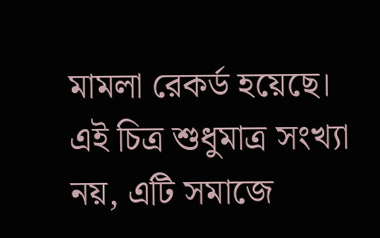মামলা রেকর্ড হয়েছে। এই চিত্র শুধুমাত্র সংখ্যা নয়, এটি সমাজে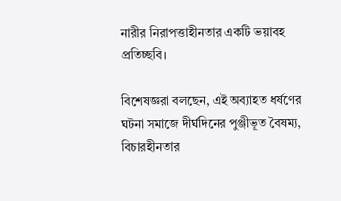নারীর নিরাপত্তাহীনতার একটি ভয়াবহ প্রতিচ্ছবি।

বিশেষজ্ঞরা বলছেন, এই অব্যাহত ধর্ষণের ঘটনা সমাজে দীর্ঘদিনের পুঞ্জীভূত বৈষম্য, বিচারহীনতার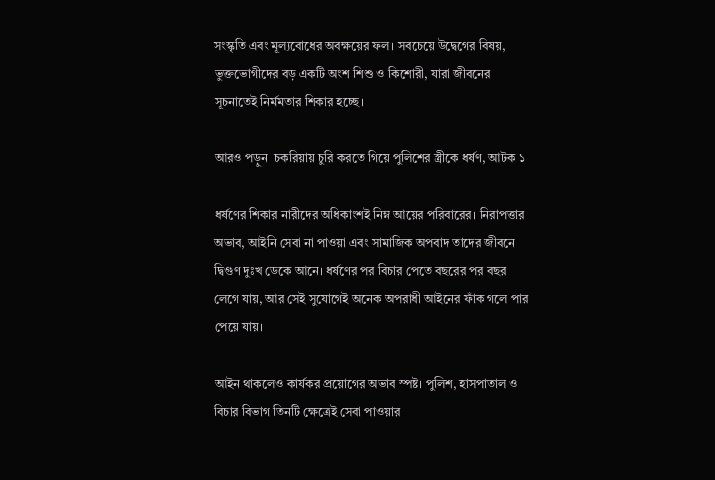সংস্কৃতি এবং মূল্যবোধের অবক্ষয়ের ফল। সবচেয়ে উদ্বেগের বিষয়, ভুক্তভোগীদের বড় একটি অংশ শিশু ও কিশোরী, যারা জীবনের সূচনাতেই নির্মমতার শিকার হচ্ছে।

আরও পড়ুন  চকরিয়ায় চুরি করতে গিয়ে পুলিশের স্ত্রীকে ধর্ষণ, আটক ১

ধর্ষণের শিকার নারীদের অধিকাংশই নিম্ন আয়ের পরিবারের। নিরাপত্তার অভাব, আইনি সেবা না পাওয়া এবং সামাজিক অপবাদ তাদের জীবনে দ্বিগুণ দুঃখ ডেকে আনে। ধর্ষণের পর বিচার পেতে বছরের পর বছর লেগে যায়, আর সেই সুযোগেই অনেক অপরাধী আইনের ফাঁক গলে পার পেয়ে যায়।

আইন থাকলেও কার্যকর প্রয়োগের অভাব স্পষ্ট। পুলিশ, হাসপাতাল ও বিচার বিভাগ তিনটি ক্ষেত্রেই সেবা পাওয়ার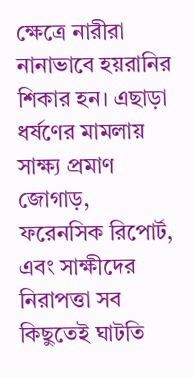ক্ষেত্রে নারীরা নানাভাবে হয়রানির শিকার হন। এছাড়া ধর্ষণের মামলায় সাক্ষ্য প্রমাণ জোগাড়, ফরেনসিক রিপোর্ট, এবং সাক্ষীদের নিরাপত্তা সব কিছুতেই ঘাটতি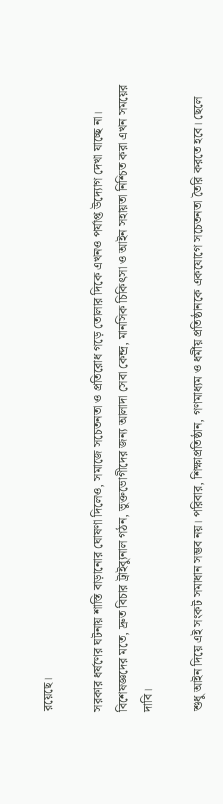রয়েছে।

সরকার ধর্ষণের ঘটনায় শাস্তি বাড়ানোর ঘোষণা দিলেও, সমাজে সচেতনতা ও প্রতিরোধ গড়ে তোলার দিকে এখনও পর্যাপ্ত উদ্যোগ দেখা যাচ্ছে না। বিশেষজ্ঞদের মতে, দ্রুত বিচার ট্রাইব্যুনাল গঠন, ভুক্তভোগীদের জন্য আলাদা সেবা কেন্দ্র, মানসিক চিকিৎসা ও আইন সহায়তা নিশ্চিত করা এখন সময়ের দাবি।

শুধু আইন দিয়ে এই সংকট সমাধান সম্ভব নয়। পরিবার, শিক্ষাপ্রতিষ্ঠান, গণমাধ্যম ও ধর্মীয় প্রতিষ্ঠানকে একযোগে সচেতনতা তৈরি করতে হবে। ছেলে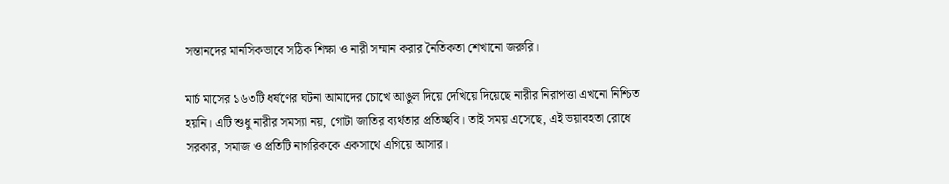সন্তানদের মানসিকভাবে সঠিক শিক্ষা ও নারী সম্মান করার নৈতিকতা শেখানো জরুরি।

মার্চ মাসের ১৬৩টি ধর্ষণের ঘটনা আমাদের চোখে আঙুল দিয়ে দেখিয়ে দিয়েছে নারীর নিরাপত্তা এখনো নিশ্চিত হয়নি। এটি শুধু নারীর সমস্যা নয়, গোটা জাতির ব্যর্থতার প্রতিচ্ছবি। তাই সময় এসেছে, এই ভয়াবহতা রোধে সরকার, সমাজ ও প্রতিটি নাগরিককে একসাথে এগিয়ে আসার।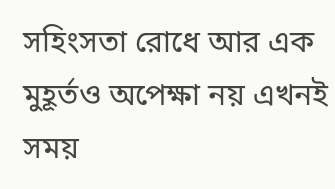সহিংসতা রোধে আর এক মুহূর্তও অপেক্ষা নয় এখনই সময়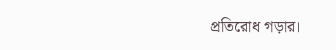প্রতিরোধ গড়ার।